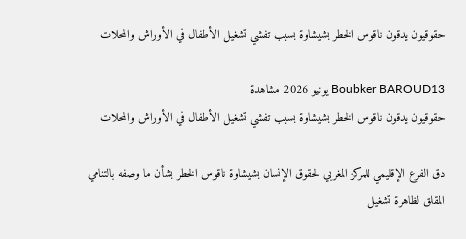حقوقيون يدقون ناقوس الخطر بشيشاوة بسبب تفشي تشغيل الأطفال في الأوراش والمحلات

Boubker BAROUD13 يونيو 2026 مشاهدة
حقوقيون يدقون ناقوس الخطر بشيشاوة بسبب تفشي تشغيل الأطفال في الأوراش والمحلات

دق الفرع الإقليمي للمركز المغربي لحقوق الإنسان بشيشاوة ناقوس الخطر بشأن ما وصفه بالتنامي المقلق لظاهرة تشغيل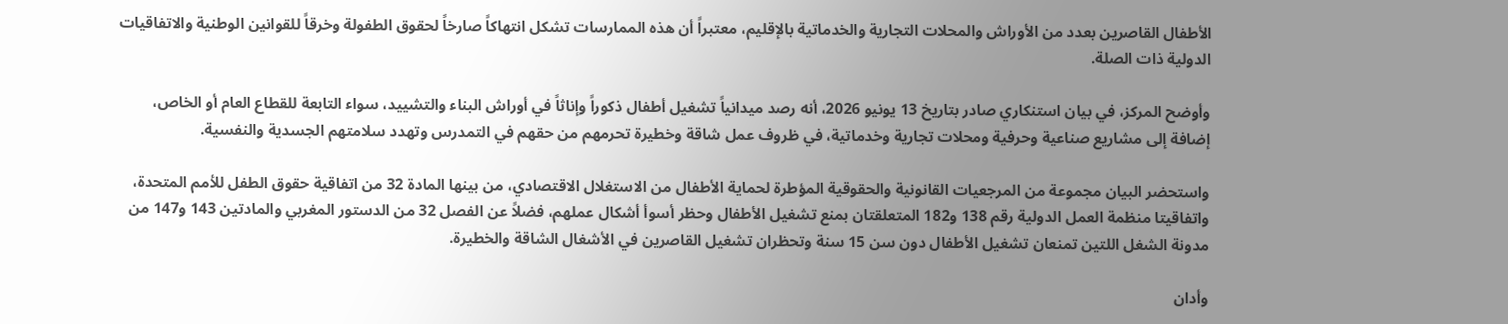الأطفال القاصرين بعدد من الأوراش والمحلات التجارية والخدماتية بالإقليم، معتبراً أن هذه الممارسات تشكل انتهاكاً صارخاً لحقوق الطفولة وخرقاً للقوانين الوطنية والاتفاقيات الدولية ذات الصلة.

وأوضح المركز، في بيان استنكاري صادر بتاريخ 13 يونيو 2026، أنه رصد ميدانياً تشغيل أطفال ذكوراً وإناثاً في أوراش البناء والتشييد، سواء التابعة للقطاع العام أو الخاص، إضافة إلى مشاريع صناعية وحرفية ومحلات تجارية وخدماتية، في ظروف عمل شاقة وخطيرة تحرمهم من حقهم في التمدرس وتهدد سلامتهم الجسدية والنفسية.

واستحضر البيان مجموعة من المرجعيات القانونية والحقوقية المؤطرة لحماية الأطفال من الاستغلال الاقتصادي، من بينها المادة 32 من اتفاقية حقوق الطفل للأمم المتحدة، واتفاقيتا منظمة العمل الدولية رقم 138 و182 المتعلقتان بمنع تشغيل الأطفال وحظر أسوأ أشكال عملهم، فضلاً عن الفصل 32 من الدستور المغربي والمادتين 143 و147 من مدونة الشغل اللتين تمنعان تشغيل الأطفال دون سن 15 سنة وتحظران تشغيل القاصرين في الأشغال الشاقة والخطيرة.

وأدان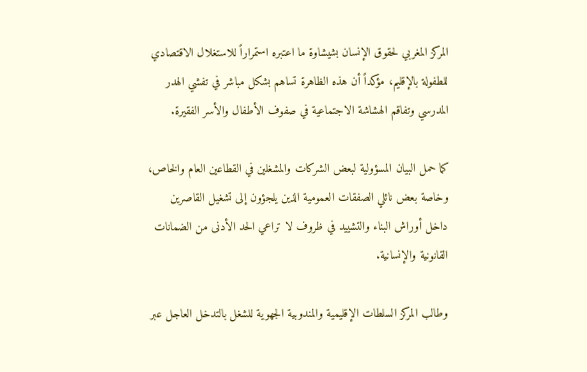المركز المغربي لحقوق الإنسان بشيشاوة ما اعتبره استمراراً للاستغلال الاقتصادي للطفولة بالإقليم، مؤكداً أن هذه الظاهرة تساهم بشكل مباشر في تفشي الهدر المدرسي وتفاقم الهشاشة الاجتماعية في صفوف الأطفال والأسر الفقيرة.

كما حمل البيان المسؤولية لبعض الشركات والمشغلين في القطاعين العام والخاص، وخاصة بعض نائلي الصفقات العمومية الذين يلجؤون إلى تشغيل القاصرين داخل أوراش البناء والتشييد في ظروف لا تراعي الحد الأدنى من الضمانات القانونية والإنسانية.

وطالب المركز السلطات الإقليمية والمندوبية الجهوية للشغل بالتدخل العاجل عبر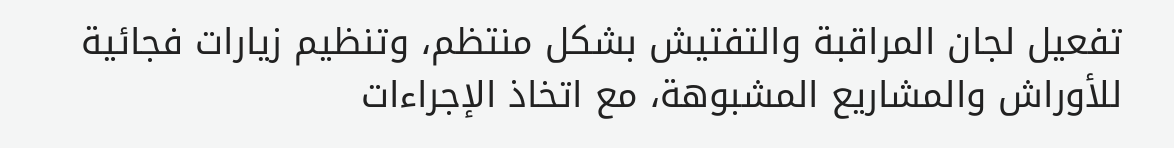تفعيل لجان المراقبة والتفتيش بشكل منتظم، وتنظيم زيارات فجائية للأوراش والمشاريع المشبوهة، مع اتخاذ الإجراءات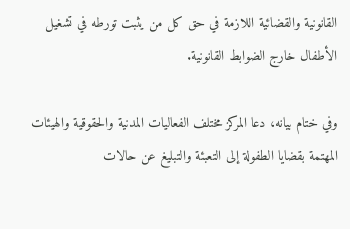القانونية والقضائية اللازمة في حق كل من يثبت تورطه في تشغيل الأطفال خارج الضوابط القانونية.

وفي ختام بيانه، دعا المركز مختلف الفعاليات المدنية والحقوقية والهيئات المهتمة بقضايا الطفولة إلى التعبئة والتبليغ عن حالات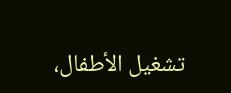تشغيل الأطفال،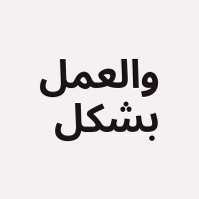والعمل بشكل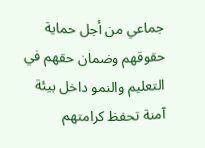جماعي من أجل حماية حقوقهم وضمان حقهم في التعليم والنمو داخل بيئة آمنة تحفظ كرامتهم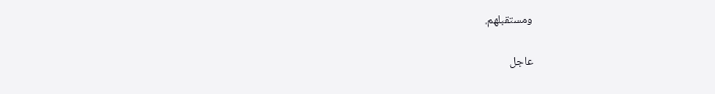ومستقبلهم.

عاجل